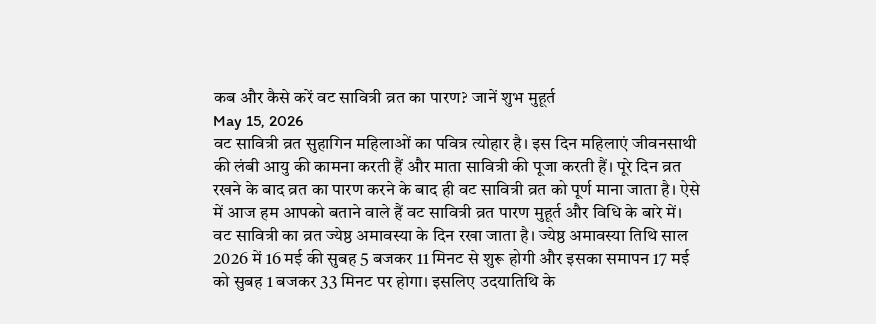कब और कैसे करें वट सावित्री व्रत का पारण? जानें शुभ मुहूर्त
May 15, 2026
वट सावित्री व्रत सुहागिन महिलाओं का पवित्र त्योहार है। इस दिन महिलाएं जीवनसाथी की लंबी आयु की कामना करती हैं और माता सावित्री की पूजा करती हैं। पूरे दिन व्रत रखने के बाद व्रत का पारण करने के बाद ही वट सावित्री व्रत को पूर्ण माना जाता है। ऐसे में आज हम आपको बताने वाले हैं वट सावित्री व्रत पारण मुहूर्त और विधि के बारे में।
वट सावित्री का व्रत ज्येष्ठ अमावस्या के दिन रखा जाता है। ज्येष्ठ अमावस्या तिथि साल 2026 में 16 मई की सुबह 5 बजकर 11 मिनट से शुरू होगी और इसका समापन 17 मई को सुबह 1 बजकर 33 मिनट पर होगा। इसलिए उदयातिथि के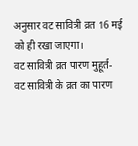अनुसार वट सावित्री व्रत 16 मई को ही रखा जाएगा।
वट सावित्री व्रत पारण मुहूर्त- वट सावित्री के व्रत का पारण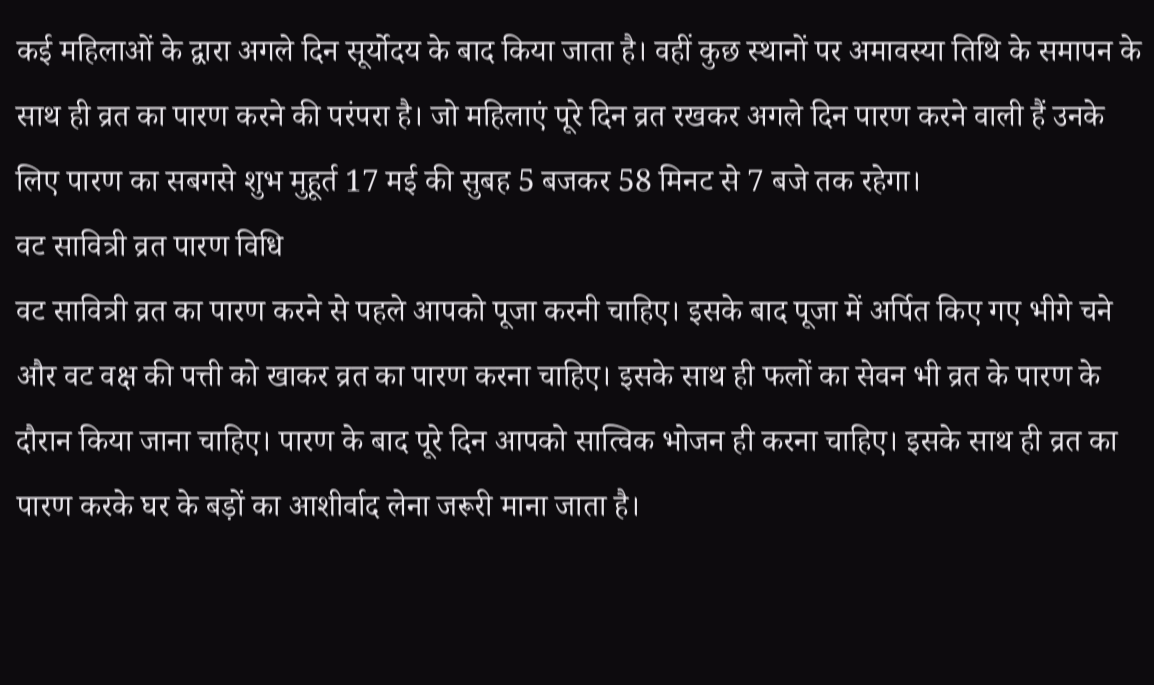कई महिलाओं के द्वारा अगले दिन सूर्योदय के बाद किया जाता है। वहीं कुछ स्थानों पर अमावस्या तिथि के समापन के साथ ही व्रत का पारण करने की परंपरा है। जो महिलाएं पूरे दिन व्रत रखकर अगले दिन पारण करने वाली हैं उनके लिए पारण का सबगसे शुभ मुहूर्त 17 मई की सुबह 5 बजकर 58 मिनट से 7 बजे तक रहेगा।
वट सावित्री व्रत पारण विधि
वट सावित्री व्रत का पारण करने से पहले आपको पूजा करनी चाहिए। इसके बाद पूजा में अर्पित किए गए भीगे चने और वट वक्ष की पत्ती को खाकर व्रत का पारण करना चाहिए। इसके साथ ही फलों का सेवन भी व्रत के पारण के दौरान किया जाना चाहिए। पारण के बाद पूरे दिन आपको सात्विक भोजन ही करना चाहिए। इसके साथ ही व्रत का पारण करके घर के बड़ों का आशीर्वाद लेना जरूरी माना जाता है।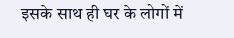इसके साथ ही घर के लोगों में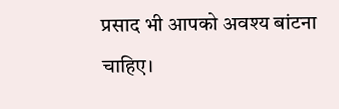प्रसाद भी आपको अवश्य बांटना चाहिए।